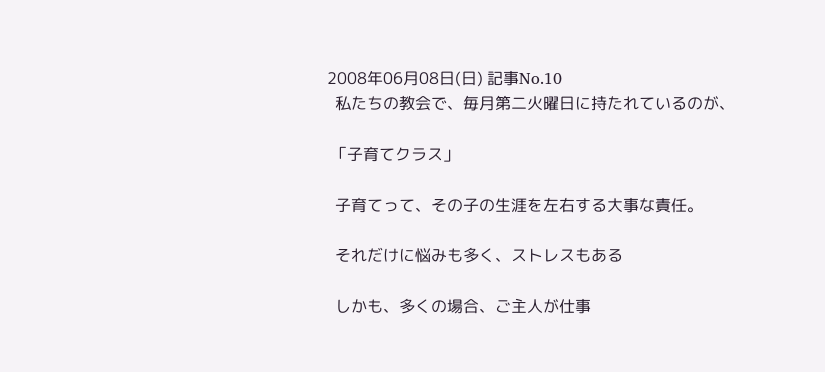2008年06月08日(日) 記事No.10
  私たちの教会で、毎月第二火曜日に持たれているのが、

 「子育てクラス」

  子育てって、その子の生涯を左右する大事な責任。

  それだけに悩みも多く、ストレスもある

  しかも、多くの場合、ご主人が仕事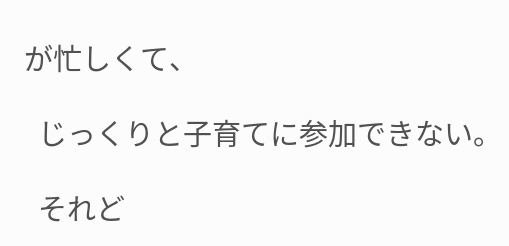が忙しくて、

  じっくりと子育てに参加できない。

  それど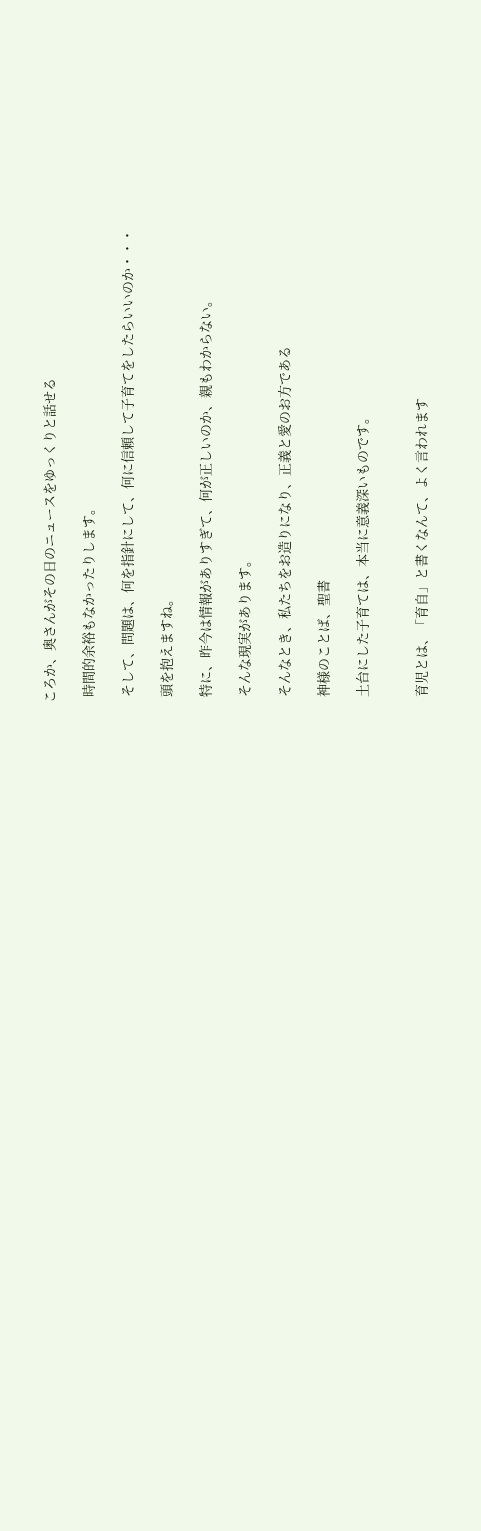ころか、奥さんがその日のニュースをゆっくりと話せる

  時間的余裕もなかったりします。

  そして、問題は、何を指針にして、何に信頼して子育てをしたらいいのか・・・

  頭を抱えますね。

  特に、昨今は情報がありすぎて、何が正しいのか、親もわからない。

  そんな現実があります。

  そんなとき、私たちをお造りになり、正義と愛のお方である

  神様のことば、聖書

  土台にした子育ては、本当に意義深いものです。


  育児とは、「育自」と書くなんて、よく言われます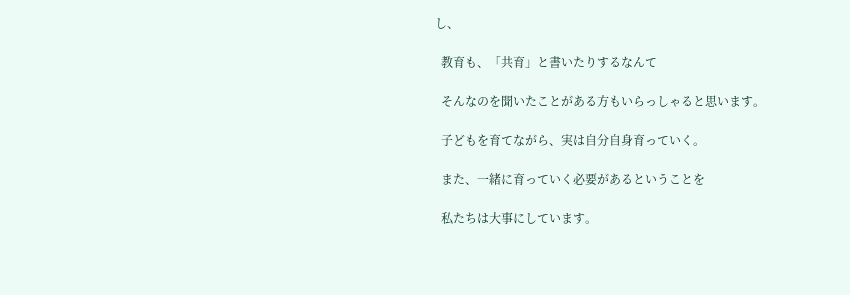し、

  教育も、「共育」と書いたりするなんて

  そんなのを聞いたことがある方もいらっしゃると思います。

  子どもを育てながら、実は自分自身育っていく。

  また、一緒に育っていく必要があるということを

  私たちは大事にしています。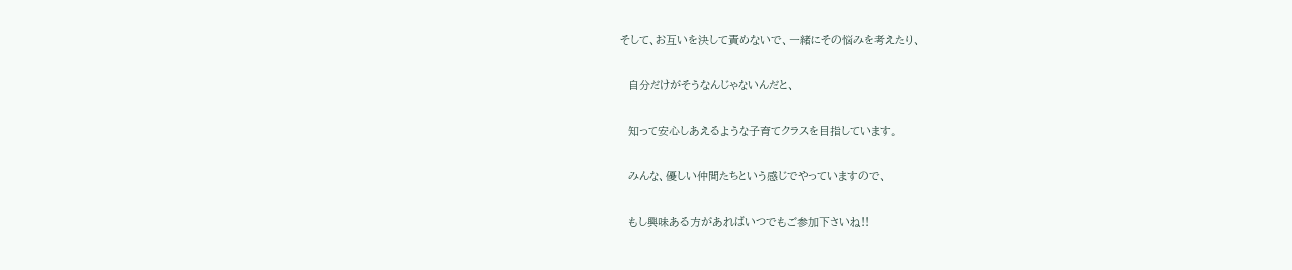そして、お互いを決して責めないで、一緒にその悩みを考えたり、

  自分だけがそうなんじゃないんだと、

  知って安心しあえるような子育てクラスを目指しています。

  みんな、優しい仲間たちという感じでやっていますので、

  もし興味ある方があればいつでもご参加下さいね!!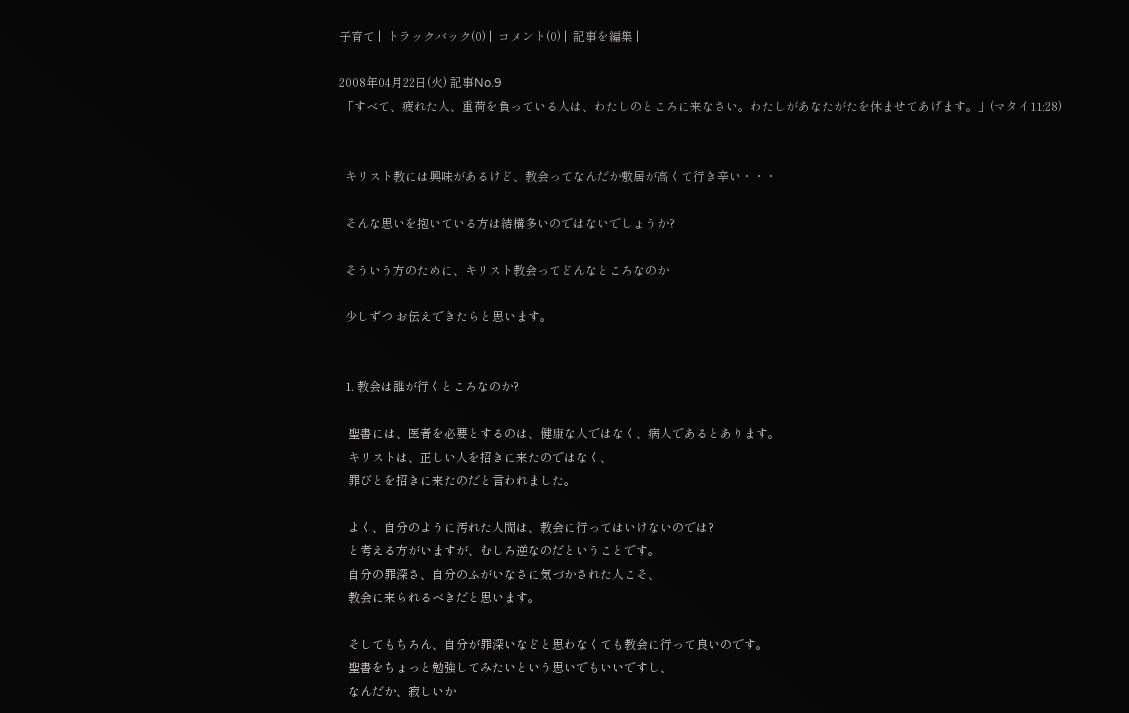子育て |  トラックバック(0) |  コメント(0) |  記事を編集 |

2008年04月22日(火) 記事No.9
 「すべて、疲れた人、重荷を負っている人は、わたしのところに来なさい。わたしがあなたがたを休ませてあげます。」(マタイ11:28)


  キリスト教には興味があるけど、教会ってなんだか敷居が高くて行き辛い・・・

  そんな思いを抱いている方は結構多いのではないでしょうか?

  そういう方のために、キリスト教会ってどんなところなのか

  少しずつ お伝えできたらと思います。


  1. 教会は誰が行くところなのか?

   聖書には、医者を必要とするのは、健康な人ではなく、病人であるとあります。
   キリストは、正しい人を招きに来たのではなく、
   罪びとを招きに来たのだと言われました。

   よく、自分のように汚れた人間は、教会に行ってはいけないのでは?
   と考える方がいますが、むしろ逆なのだということです。
   自分の罪深さ、自分のふがいなさに気づかされた人こそ、
   教会に来られるべきだと思います。

   そしてもちろん、自分が罪深いなどと思わなくても教会に行って良いのです。
   聖書をちょっと勉強してみたいという思いでもいいですし、
   なんだか、寂しいか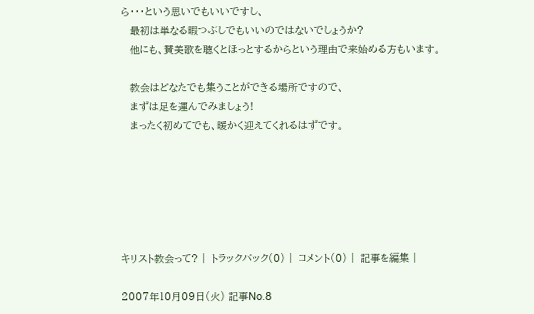ら・・・という思いでもいいですし、
   最初は単なる暇つぶしでもいいのではないでしょうか?
   他にも、賛美歌を聴くとほっとするからという理由で来始める方もいます。

   教会はどなたでも集うことができる場所ですので、
   まずは足を運んでみましょう!
   まったく初めてでも、暖かく迎えてくれるはずです。






キリスト教会って? |  トラックバック(0) |  コメント(0) |  記事を編集 |

2007年10月09日(火) 記事No.8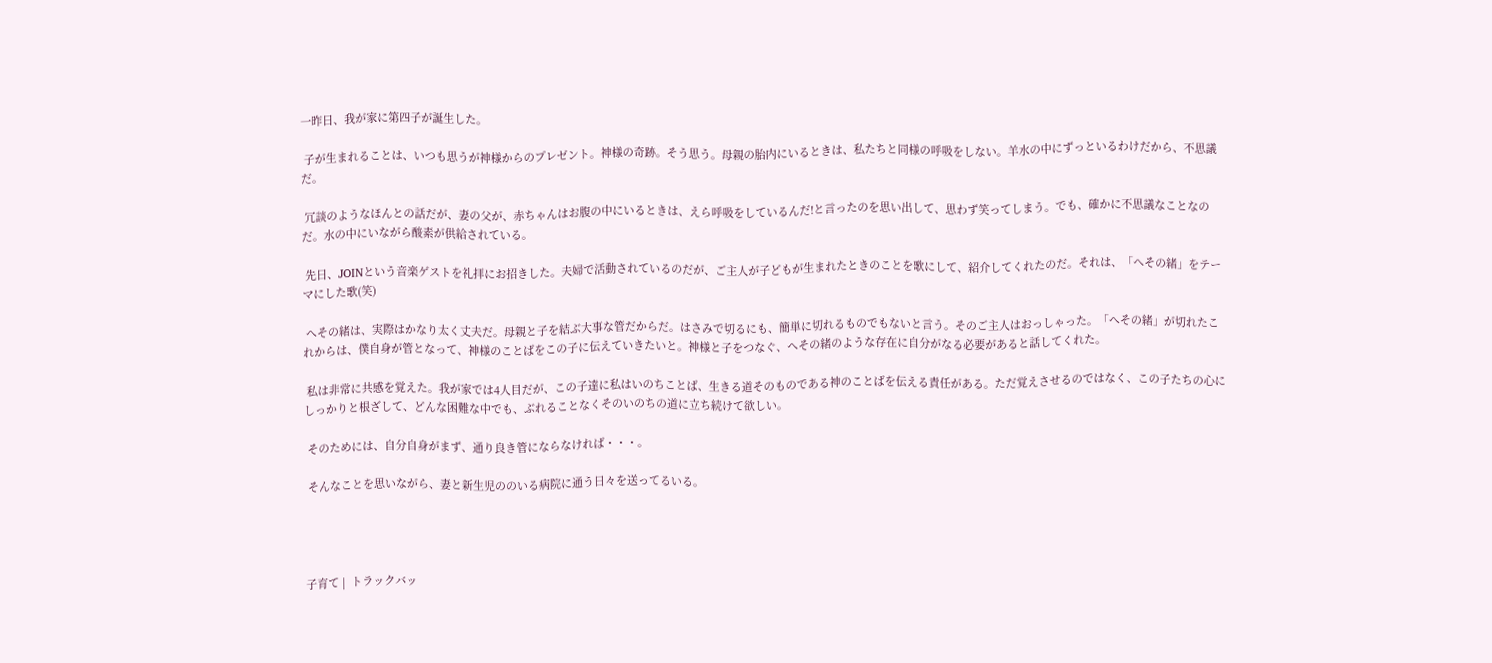一昨日、我が家に第四子が誕生した。

 子が生まれることは、いつも思うが神様からのプレゼント。神様の奇跡。そう思う。母親の胎内にいるときは、私たちと同様の呼吸をしない。羊水の中にずっといるわけだから、不思議だ。

 冗談のようなほんとの話だが、妻の父が、赤ちゃんはお腹の中にいるときは、えら呼吸をしているんだ!と言ったのを思い出して、思わず笑ってしまう。でも、確かに不思議なことなのだ。水の中にいながら酸素が供給されている。

 先日、JOINという音楽ゲストを礼拝にお招きした。夫婦で活動されているのだが、ご主人が子どもが生まれたときのことを歌にして、紹介してくれたのだ。それは、「へその緒」をテーマにした歌(笑)

 へその緒は、実際はかなり太く丈夫だ。母親と子を結ぶ大事な管だからだ。はさみで切るにも、簡単に切れるものでもないと言う。そのご主人はおっしゃった。「へその緒」が切れたこれからは、僕自身が管となって、神様のことばをこの子に伝えていきたいと。神様と子をつなぐ、へその緒のような存在に自分がなる必要があると話してくれた。

 私は非常に共感を覚えた。我が家では4人目だが、この子達に私はいのちことば、生きる道そのものである神のことばを伝える責任がある。ただ覚えさせるのではなく、この子たちの心にしっかりと根ざして、どんな困難な中でも、ぶれることなくそのいのちの道に立ち続けて欲しい。

 そのためには、自分自身がまず、通り良き管にならなければ・・・。

 そんなことを思いながら、妻と新生児ののいる病院に通う日々を送ってるいる。




子育て |  トラックバッ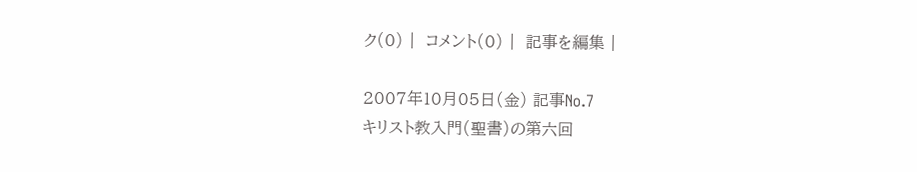ク(0) |  コメント(0) |  記事を編集 |

2007年10月05日(金) 記事No.7
キリスト教入門(聖書)の第六回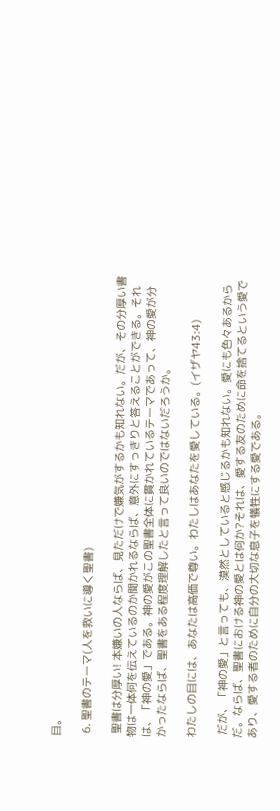目。

 6. 聖書のテーマ(人を救いに導く聖書)

 聖書は分厚い! 本嫌いの人ならば、見ただけで嫌気がするかも知れない。だが、その分厚い書物は一体何を伝えているのか聞かれるならば、意外にすっきりと答えることができる。それは、「神の愛」である。神の愛がこの聖書全体に貫かれているテーマであって、神の愛が分かったならば、聖書をある程度理解したと言って良いのではないだろうか。

わたしの目には、あなたは高価で尊い。わたしはあなたを愛している。(イザヤ43:4)

 だが、「神の愛」と言っても、漠然としていると感じるかも知れない。愛にも色々あるからだ。ならば、聖書における神の愛とは何か?それは、愛する友のために命を捨てるという愛であり、愛する者のために自分の大切な息子を犠牲にする愛である。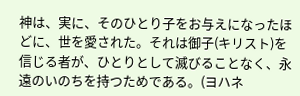神は、実に、そのひとり子をお与えになったほどに、世を愛された。それは御子(キリスト)を信じる者が、ひとりとして滅びることなく、永遠のいのちを持つためである。(ヨハネ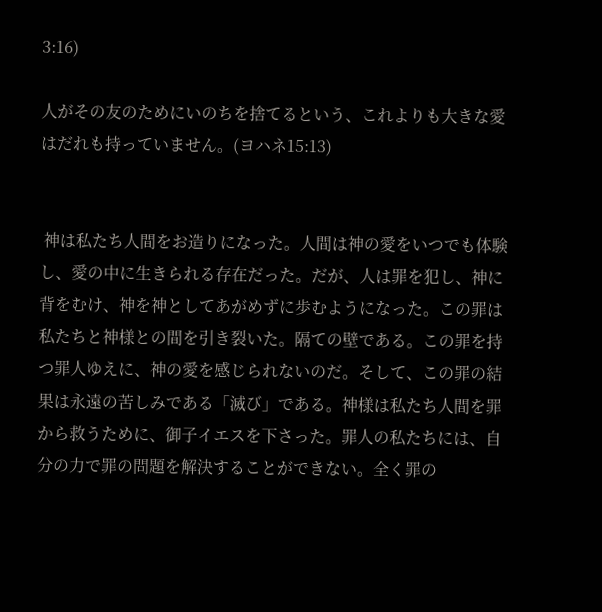3:16)

人がその友のためにいのちを捨てるという、これよりも大きな愛はだれも持っていません。(ヨハネ15:13)


 神は私たち人間をお造りになった。人間は神の愛をいつでも体験し、愛の中に生きられる存在だった。だが、人は罪を犯し、神に背をむけ、神を神としてあがめずに歩むようになった。この罪は私たちと神様との間を引き裂いた。隔ての壁である。この罪を持つ罪人ゆえに、神の愛を感じられないのだ。そして、この罪の結果は永遠の苦しみである「滅び」である。神様は私たち人間を罪から救うために、御子イエスを下さった。罪人の私たちには、自分の力で罪の問題を解決することができない。全く罪の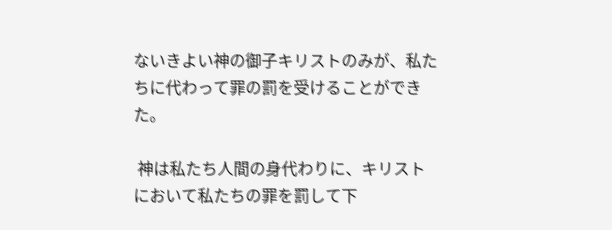ないきよい神の御子キリストのみが、私たちに代わって罪の罰を受けることができた。

 神は私たち人間の身代わりに、キリストにおいて私たちの罪を罰して下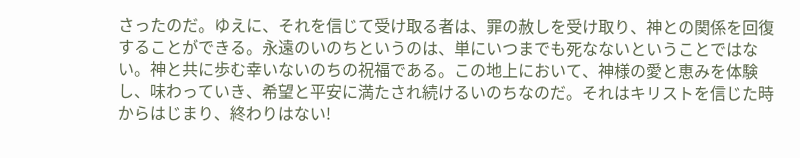さったのだ。ゆえに、それを信じて受け取る者は、罪の赦しを受け取り、神との関係を回復することができる。永遠のいのちというのは、単にいつまでも死なないということではない。神と共に歩む幸いないのちの祝福である。この地上において、神様の愛と恵みを体験し、味わっていき、希望と平安に満たされ続けるいのちなのだ。それはキリストを信じた時からはじまり、終わりはない!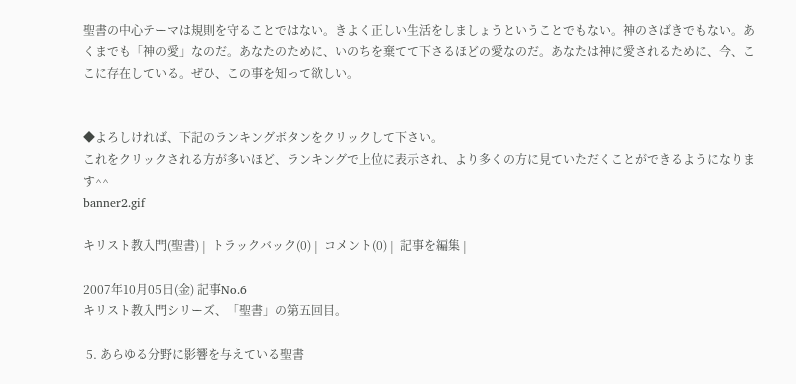聖書の中心テーマは規則を守ることではない。きよく正しい生活をしましょうということでもない。神のさばきでもない。あくまでも「神の愛」なのだ。あなたのために、いのちを棄てて下さるほどの愛なのだ。あなたは神に愛されるために、今、ここに存在している。ぜひ、この事を知って欲しい。


◆よろしければ、下記のランキングボタンをクリックして下さい。
これをクリックされる方が多いほど、ランキングで上位に表示され、より多くの方に見ていただくことができるようになります^^
banner2.gif

キリスト教入門(聖書) |  トラックバック(0) |  コメント(0) |  記事を編集 |

2007年10月05日(金) 記事No.6
キリスト教入門シリーズ、「聖書」の第五回目。

 5. あらゆる分野に影響を与えている聖書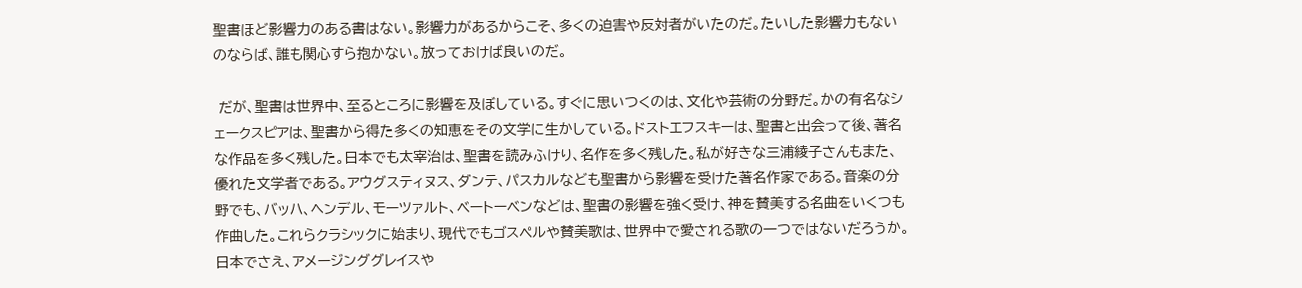聖書ほど影響力のある書はない。影響力があるからこそ、多くの迫害や反対者がいたのだ。たいした影響力もないのならば、誰も関心すら抱かない。放っておけば良いのだ。

 だが、聖書は世界中、至るところに影響を及ぼしている。すぐに思いつくのは、文化や芸術の分野だ。かの有名なシェークスピアは、聖書から得た多くの知恵をその文学に生かしている。ドストエフスキーは、聖書と出会って後、著名な作品を多く残した。日本でも太宰治は、聖書を読みふけり、名作を多く残した。私が好きな三浦綾子さんもまた、優れた文学者である。アウグスティヌス、ダンテ、パスカルなども聖書から影響を受けた著名作家である。音楽の分野でも、バッハ、ヘンデル、モーツァルト、ベートーベンなどは、聖書の影響を強く受け、神を賛美する名曲をいくつも作曲した。これらクラシックに始まり、現代でもゴスペルや賛美歌は、世界中で愛される歌の一つではないだろうか。日本でさえ、アメージンググレイスや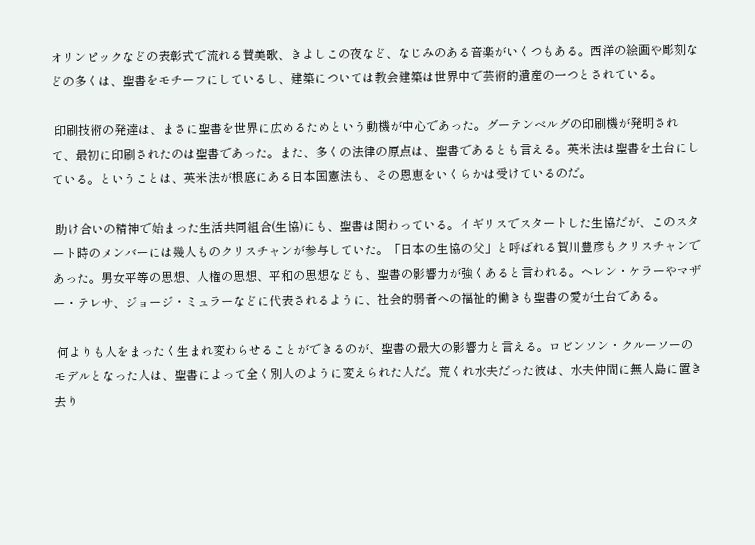オリンピックなどの表彰式で流れる賛美歌、きよしこの夜など、なじみのある音楽がいくつもある。西洋の絵画や彫刻などの多くは、聖書をモチーフにしているし、建築については教会建築は世界中で芸術的遺産の一つとされている。

 印刷技術の発達は、まさに聖書を世界に広めるためという動機が中心であった。グーテンベルグの印刷機が発明されて、最初に印刷されたのは聖書であった。また、多くの法律の原点は、聖書であるとも言える。英米法は聖書を土台にしている。ということは、英米法が根底にある日本国憲法も、その恩恵をいくらかは受けているのだ。

 助け合いの精神で始まった生活共同組合(生協)にも、聖書は関わっている。イギリスでスタートした生協だが、このスタート時のメンバーには幾人ものクリスチャンが参与していた。「日本の生協の父」と呼ばれる賀川豊彦もクリスチャンであった。男女平等の思想、人権の思想、平和の思想なども、聖書の影響力が強くあると言われる。ヘレン・ケラーやマザー・テレサ、ジョージ・ミュラーなどに代表されるように、社会的弱者への福祉的働きも聖書の愛が土台である。

 何よりも人をまったく生まれ変わらせることができるのが、聖書の最大の影響力と言える。ロビンソン・クルーソーのモデルとなった人は、聖書によって全く別人のように変えられた人だ。荒くれ水夫だった彼は、水夫仲間に無人島に置き去り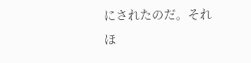にされたのだ。それほ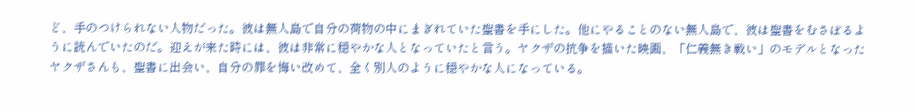ど、手のつけられない人物だった。彼は無人島で自分の荷物の中にまぎれていた聖書を手にした。他にやることのない無人島で、彼は聖書をむさぼるように読んでいたのだ。迎えが来た時には、彼は非常に穏やかな人となっていたと言う。ヤクザの抗争を描いた映画、「仁義無き戦い」のモデルとなったヤクザさんも、聖書に出会い、自分の罪を悔い改めて、全く別人のように穏やかな人になっている。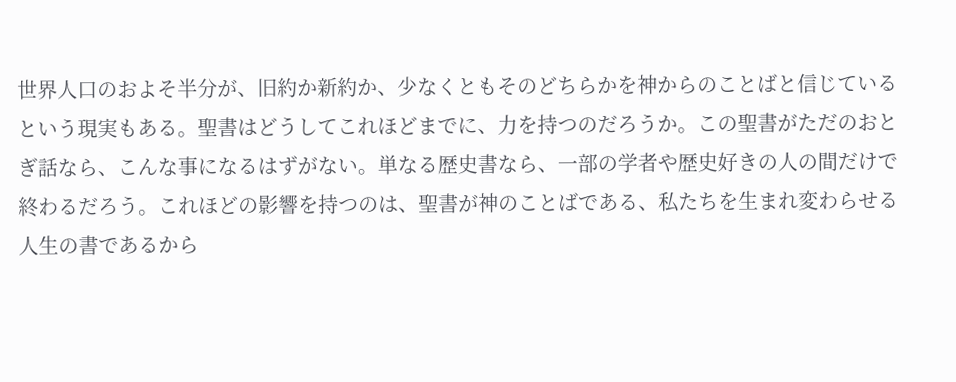世界人口のおよそ半分が、旧約か新約か、少なくともそのどちらかを神からのことばと信じているという現実もある。聖書はどうしてこれほどまでに、力を持つのだろうか。この聖書がただのおとぎ話なら、こんな事になるはずがない。単なる歴史書なら、一部の学者や歴史好きの人の間だけで終わるだろう。これほどの影響を持つのは、聖書が神のことばである、私たちを生まれ変わらせる人生の書であるから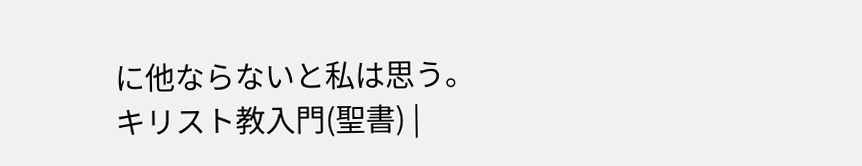に他ならないと私は思う。
キリスト教入門(聖書) |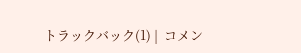トラックバック(1) |  コメン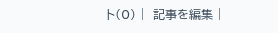ト(0) |  記事を編集 |